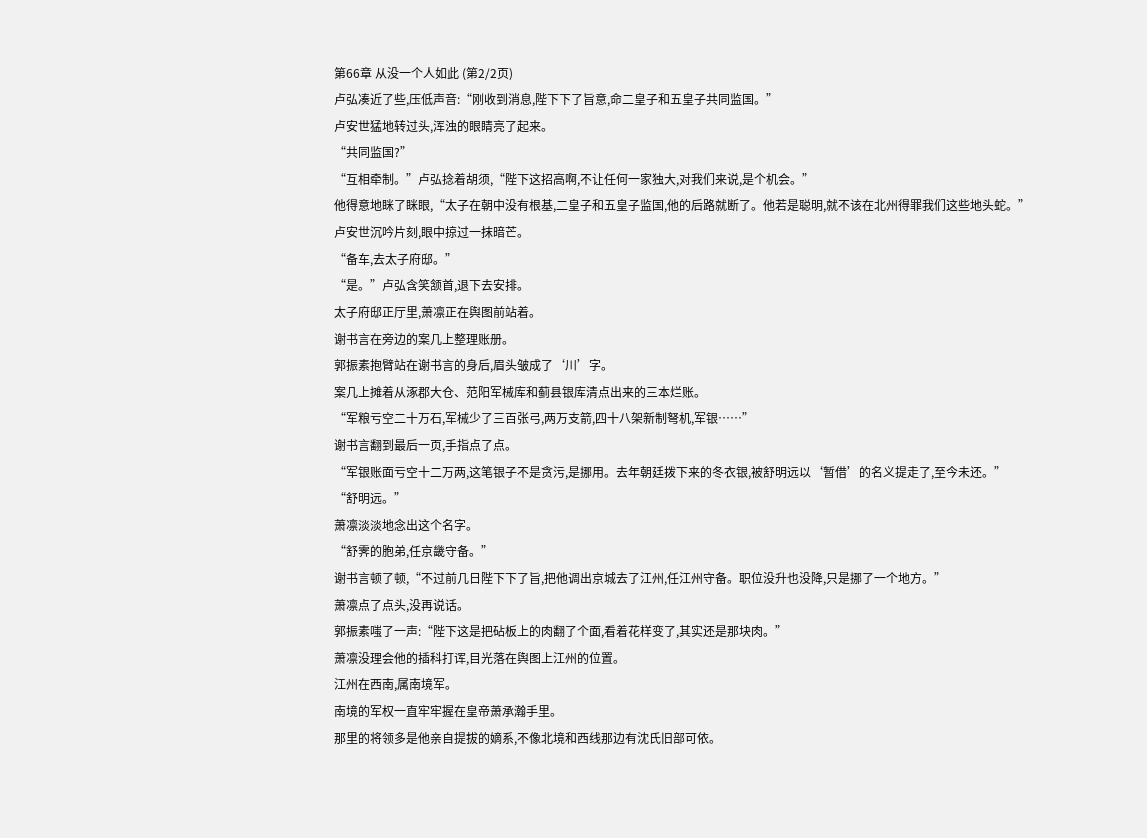第66章 从没一个人如此 (第2/2页)
卢弘凑近了些,压低声音:“刚收到消息,陛下下了旨意,命二皇子和五皇子共同监国。”
卢安世猛地转过头,浑浊的眼睛亮了起来。
“共同监国?”
“互相牵制。”卢弘捻着胡须,“陛下这招高啊,不让任何一家独大,对我们来说,是个机会。”
他得意地眯了眯眼,“太子在朝中没有根基,二皇子和五皇子监国,他的后路就断了。他若是聪明,就不该在北州得罪我们这些地头蛇。”
卢安世沉吟片刻,眼中掠过一抹暗芒。
“备车,去太子府邸。”
“是。”卢弘含笑颔首,退下去安排。
太子府邸正厅里,萧凛正在舆图前站着。
谢书言在旁边的案几上整理账册。
郭振素抱臂站在谢书言的身后,眉头皱成了‘川’字。
案几上摊着从涿郡大仓、范阳军械库和蓟县银库清点出来的三本烂账。
“军粮亏空二十万石,军械少了三百张弓,两万支箭,四十八架新制弩机,军银……”
谢书言翻到最后一页,手指点了点。
“军银账面亏空十二万两,这笔银子不是贪污,是挪用。去年朝廷拨下来的冬衣银,被舒明远以‘暂借’的名义提走了,至今未还。”
“舒明远。”
萧凛淡淡地念出这个名字。
“舒霁的胞弟,任京畿守备。”
谢书言顿了顿,“不过前几日陛下下了旨,把他调出京城去了江州,任江州守备。职位没升也没降,只是挪了一个地方。”
萧凛点了点头,没再说话。
郭振素嗤了一声:“陛下这是把砧板上的肉翻了个面,看着花样变了,其实还是那块肉。”
萧凛没理会他的插科打诨,目光落在舆图上江州的位置。
江州在西南,属南境军。
南境的军权一直牢牢握在皇帝萧承瀚手里。
那里的将领多是他亲自提拔的嫡系,不像北境和西线那边有沈氏旧部可依。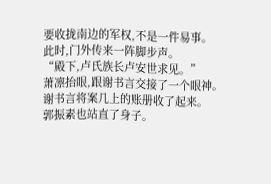要收拢南边的军权,不是一件易事。
此时,门外传来一阵脚步声。
“殿下,卢氏族长卢安世求见。”
萧凛抬眼,跟谢书言交接了一个眼神。
谢书言将案几上的账册收了起来。
郭振素也站直了身子。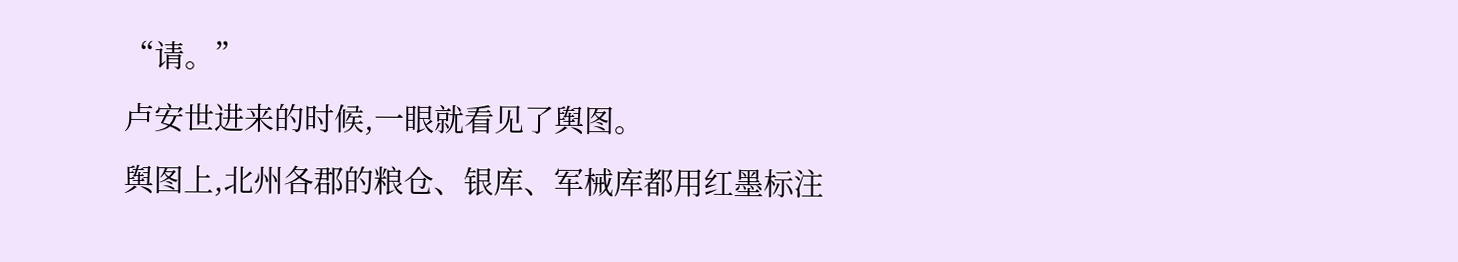“请。”
卢安世进来的时候,一眼就看见了舆图。
舆图上,北州各郡的粮仓、银库、军械库都用红墨标注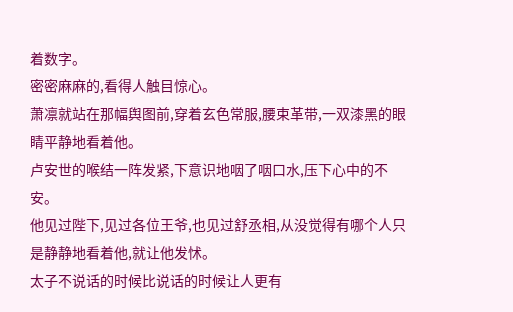着数字。
密密麻麻的,看得人触目惊心。
萧凛就站在那幅舆图前,穿着玄色常服,腰束革带,一双漆黑的眼睛平静地看着他。
卢安世的喉结一阵发紧,下意识地咽了咽口水,压下心中的不安。
他见过陛下,见过各位王爷,也见过舒丞相,从没觉得有哪个人只是静静地看着他,就让他发怵。
太子不说话的时候比说话的时候让人更有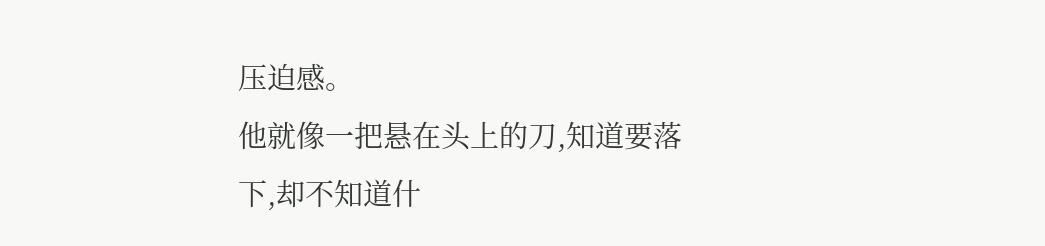压迫感。
他就像一把悬在头上的刀,知道要落下,却不知道什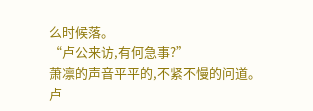么时候落。
“卢公来访,有何急事?”
萧凛的声音平平的,不紧不慢的问道。
卢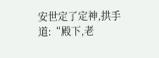安世定了定神,拱手道:“殿下,老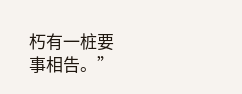朽有一桩要事相告。”